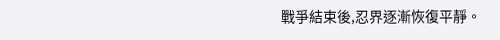戰爭結束後,忍界逐漸恢復平靜。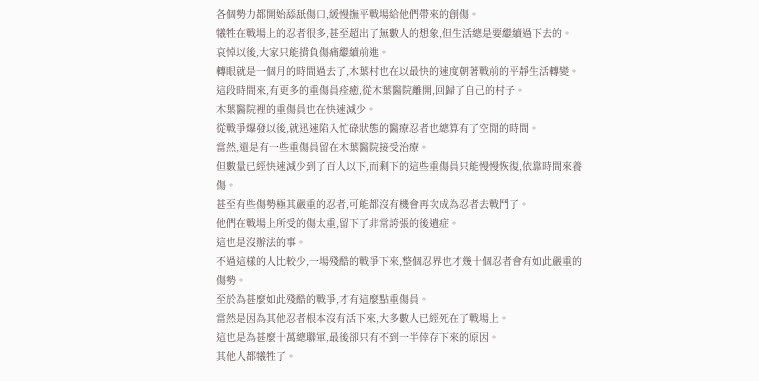各個勢力都開始舔舐傷口,緩慢撫平戰場給他們帶來的創傷。
犧牲在戰場上的忍者很多,甚至超出了無數人的想象,但生活總是要繼續過下去的。
哀悼以後,大家只能揹負傷痛繼續前進。
轉眼就是一個月的時間過去了,木葉村也在以最快的速度朝著戰前的平靜生活轉變。
這段時間來,有更多的重傷員痊癒,從木葉醫院離開,回歸了自己的村子。
木葉醫院裡的重傷員也在快速減少。
從戰爭爆發以後,就迅速陷入忙碌狀態的醫療忍者也總算有了空閒的時間。
當然,還是有一些重傷員留在木葉醫院接受治療。
但數量已經快速減少到了百人以下,而剩下的這些重傷員只能慢慢恢復,依靠時間來養傷。
甚至有些傷勢極其嚴重的忍者,可能都沒有機會再次成為忍者去戰鬥了。
他們在戰場上所受的傷太重,留下了非常誇張的後遺症。
這也是沒辦法的事。
不過這樣的人比較少,一場殘酷的戰爭下來,整個忍界也才幾十個忍者會有如此嚴重的傷勢。
至於為甚麼如此殘酷的戰爭,才有這麼點重傷員。
當然是因為其他忍者根本沒有活下來,大多數人已經死在了戰場上。
這也是為甚麼十萬總聯軍,最後卻只有不到一半倖存下來的原因。
其他人都犧牲了。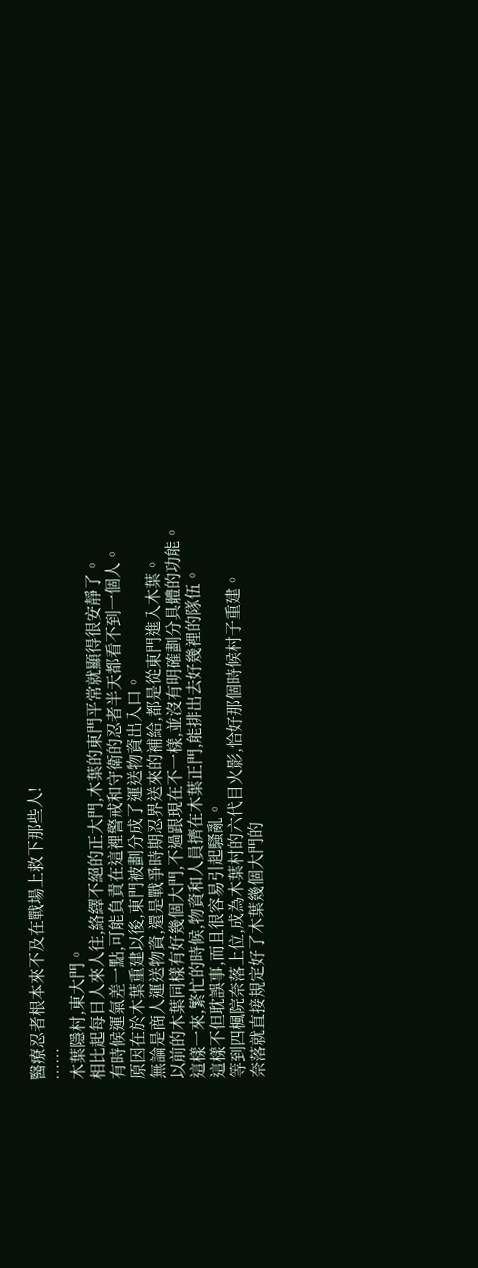醫療忍者根本來不及在戰場上救下那些人!
……
木葉隱村,東大門。
相比起每日人來人往,絡繹不絕的正大門,木葉的東門平常就顯得很安靜了。
有時候運氣差一點,可能負責在這裡警戒和守衛的忍者半天都看不到一個人。
原因在於木葉重建以後,東門被劃分成了運送物資出入口。
無論是商人運送物資,還是戰爭時期忍界送來的補給,都是從東門進入木葉。
以前的木葉同樣有好幾個大門,不過跟現在不一樣,並沒有明確劃分具體的功能。
這樣一來,繁忙的時候,物資和人員擠在木葉正門,能排出去好幾裡的隊伍。
這樣不但耽誤事,而且很容易引起騷亂。
等到四楓院奈落上位,成為木葉村的六代目火影,恰好那個時候村子重建。
奈落就直接規定好了木葉幾個大門的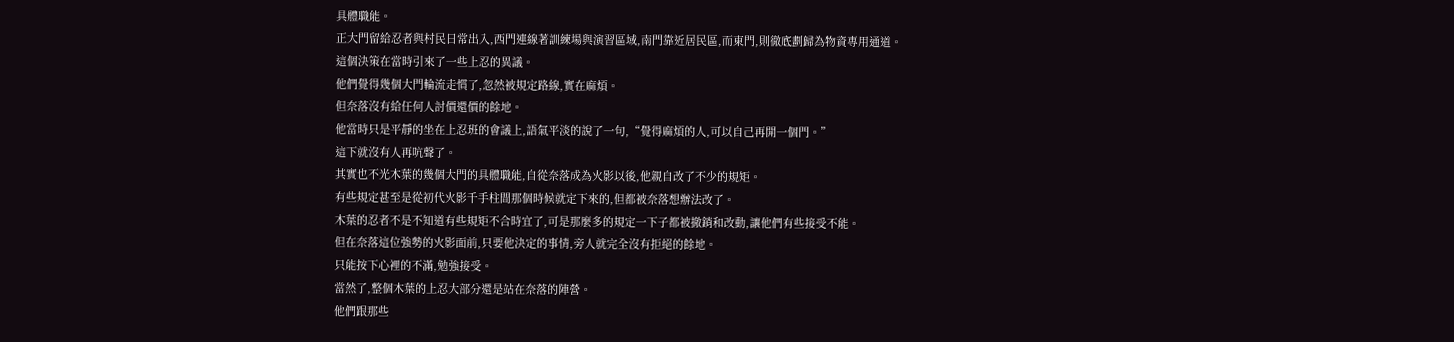具體職能。
正大門留給忍者與村民日常出入,西門連線著訓練場與演習區域,南門靠近居民區,而東門,則徹底劃歸為物資專用通道。
這個決策在當時引來了一些上忍的異議。
他們覺得幾個大門輪流走慣了,忽然被規定路線,實在麻煩。
但奈落沒有給任何人討價還價的餘地。
他當時只是平靜的坐在上忍班的會議上,語氣平淡的說了一句,“覺得麻煩的人,可以自己再開一個門。”
這下就沒有人再吭聲了。
其實也不光木葉的幾個大門的具體職能,自從奈落成為火影以後,他親自改了不少的規矩。
有些規定甚至是從初代火影千手柱間那個時候就定下來的,但都被奈落想辦法改了。
木葉的忍者不是不知道有些規矩不合時宜了,可是那麼多的規定一下子都被撤銷和改動,讓他們有些接受不能。
但在奈落這位強勢的火影面前,只要他決定的事情,旁人就完全沒有拒絕的餘地。
只能按下心裡的不滿,勉強接受。
當然了,整個木葉的上忍大部分還是站在奈落的陣營。
他們跟那些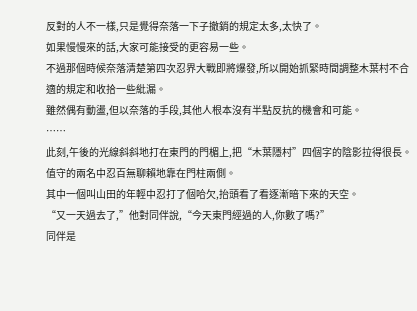反對的人不一樣,只是覺得奈落一下子撤銷的規定太多,太快了。
如果慢慢來的話,大家可能接受的更容易一些。
不過那個時候奈落清楚第四次忍界大戰即將爆發,所以開始抓緊時間調整木葉村不合適的規定和收拾一些紕漏。
雖然偶有動盪,但以奈落的手段,其他人根本沒有半點反抗的機會和可能。
……
此刻,午後的光線斜斜地打在東門的門楣上,把“木葉隱村”四個字的陰影拉得很長。
值守的兩名中忍百無聊賴地靠在門柱兩側。
其中一個叫山田的年輕中忍打了個哈欠,抬頭看了看逐漸暗下來的天空。
“又一天過去了,”他對同伴說,“今天東門經過的人,你數了嗎?”
同伴是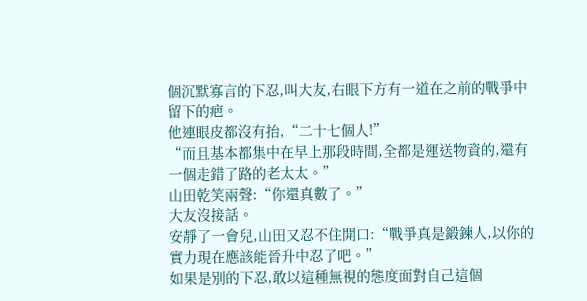個沉默寡言的下忍,叫大友,右眼下方有一道在之前的戰爭中留下的疤。
他連眼皮都沒有抬,“二十七個人!”
“而且基本都集中在早上那段時間,全都是運送物資的,還有一個走錯了路的老太太。”
山田乾笑兩聲:“你還真數了。”
大友沒接話。
安靜了一會兒,山田又忍不住開口:“戰爭真是鍛鍊人,以你的實力現在應該能晉升中忍了吧。”
如果是別的下忍,敢以這種無視的態度面對自己這個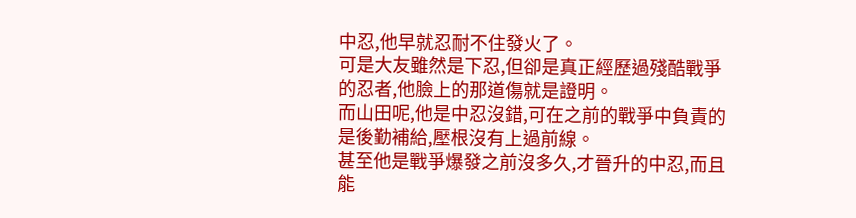中忍,他早就忍耐不住發火了。
可是大友雖然是下忍,但卻是真正經歷過殘酷戰爭的忍者,他臉上的那道傷就是證明。
而山田呢,他是中忍沒錯,可在之前的戰爭中負責的是後勤補給,壓根沒有上過前線。
甚至他是戰爭爆發之前沒多久,才晉升的中忍,而且能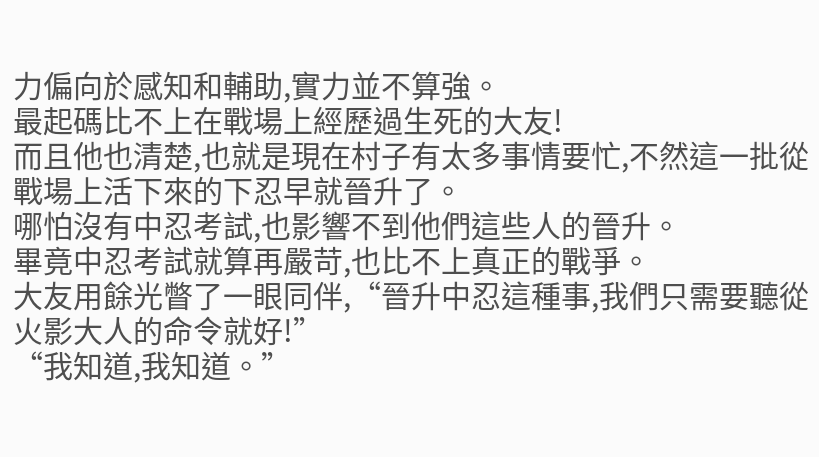力偏向於感知和輔助,實力並不算強。
最起碼比不上在戰場上經歷過生死的大友!
而且他也清楚,也就是現在村子有太多事情要忙,不然這一批從戰場上活下來的下忍早就晉升了。
哪怕沒有中忍考試,也影響不到他們這些人的晉升。
畢竟中忍考試就算再嚴苛,也比不上真正的戰爭。
大友用餘光瞥了一眼同伴,“晉升中忍這種事,我們只需要聽從火影大人的命令就好!”
“我知道,我知道。”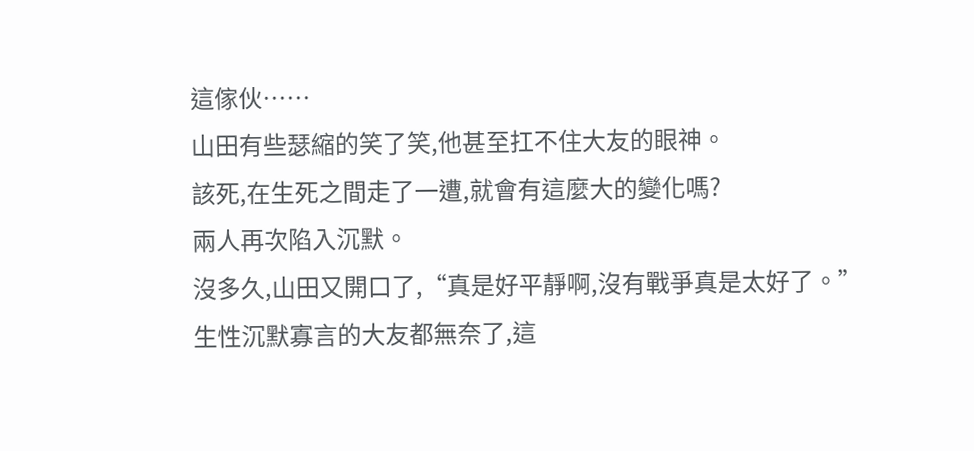這傢伙……
山田有些瑟縮的笑了笑,他甚至扛不住大友的眼神。
該死,在生死之間走了一遭,就會有這麼大的變化嗎?
兩人再次陷入沉默。
沒多久,山田又開口了,“真是好平靜啊,沒有戰爭真是太好了。”
生性沉默寡言的大友都無奈了,這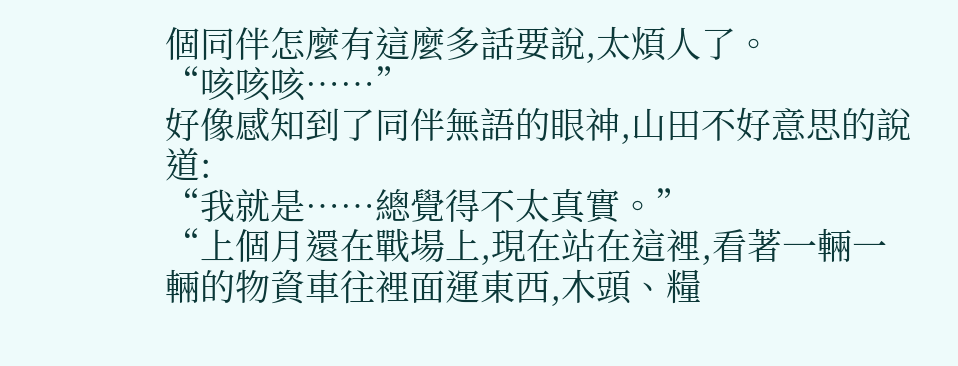個同伴怎麼有這麼多話要說,太煩人了。
“咳咳咳……”
好像感知到了同伴無語的眼神,山田不好意思的說道:
“我就是……總覺得不太真實。”
“上個月還在戰場上,現在站在這裡,看著一輛一輛的物資車往裡面運東西,木頭、糧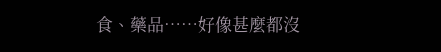食、藥品……好像甚麼都沒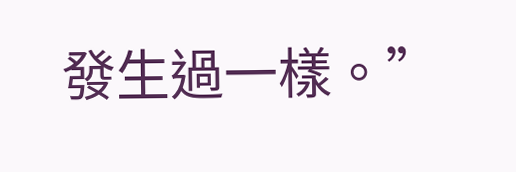發生過一樣。”